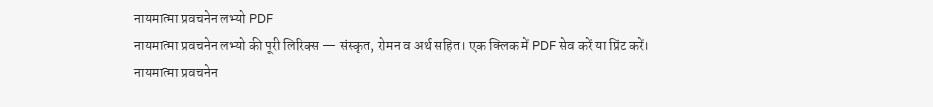नायमात्मा प्रवचनेन लभ्यो PDF
नायमात्मा प्रवचनेन लभ्यो की पूरी लिरिक्स — संस्कृत, रोमन व अर्थ सहित। एक क्लिक में PDF सेव करें या प्रिंट करें।
नायमात्मा प्रवचनेन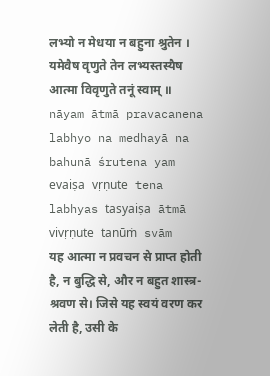लभ्यो न मेधया न बहुना श्रुतेन । यमेवैष वृणुते तेन लभ्यस्तस्यैष आत्मा विवृणुते तनूं स्वाम् ॥
nāyam ātmā pravacanena labhyo na medhayā na bahunā śrutena yam evaiṣa vṛṇute tena labhyas tasyaiṣa ātmā vivṛṇute tanūṁ svām
यह आत्मा न प्रवचन से प्राप्त होती है, न बुद्धि से, और न बहुत शास्त्र-श्रवण से। जिसे यह स्वयं वरण कर लेती है, उसी के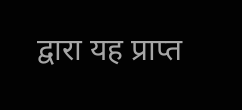द्वारा यह प्राप्त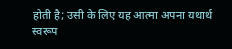होती है; उसी के लिए यह आत्मा अपना यथार्थ स्वरूप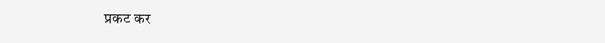प्रकट कर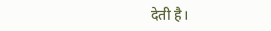देती है।